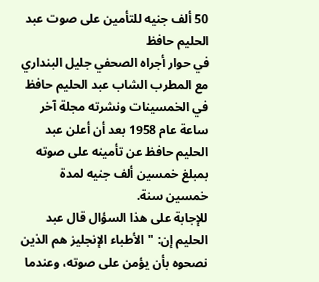50 ألف جنيه للتأمين على صوت عبد الحليم حافظ
في حوار أجراه الصحفي جليل البنداري مع المطرب الشاب عبد الحليم حافظ في الخمسينات ونشرته مجلة آخر ساعة عام 1958 بعد أن أعلن عبد الحليم حافظ عن تأمينه على صوته بمبلغ خمسين ألف جنيه لمدة خمسين سنة.
للإجابة على هذا السؤال قال عبد الحليم إن: "الأطباء الإنجليز هم الذين نصحوه بأن يؤمن على صوته، وعندما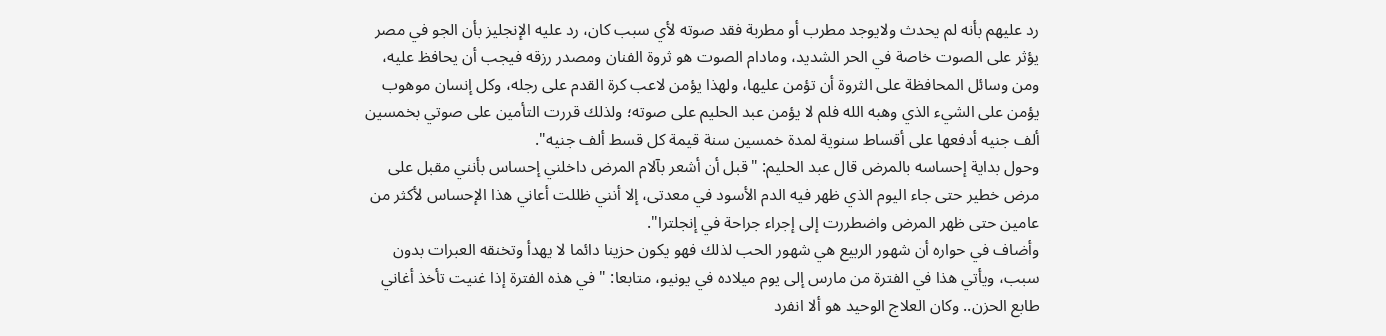رد عليهم بأنه لم يحدث ولايوجد مطرب أو مطربة فقد صوته لأي سبب كان، رد عليه الإنجليز بأن الجو في مصر يؤثر على الصوت خاصة في الحر الشديد، ومادام الصوت هو ثروة الفنان ومصدر رزقه فيجب أن يحافظ عليه، ومن وسائل المحافظة على الثروة أن تؤمن عليها، ولهذا يؤمن لاعب كرة القدم على رجله، وكل إنسان موهوب يؤمن على الشيء الذي وهبه الله فلم لا يؤمن عبد الحليم على صوته؛ ولذلك قررت التأمين على صوتي بخمسين ألف جنيه أدفعها على أقساط سنوية لمدة خمسين سنة قيمة كل قسط ألف جنيه".
وحول بداية إحساسه بالمرض قال عبد الحليم: "قبل أن أشعر بآلام المرض داخلني إحساس بأنني مقبل على مرض خطير حتى جاء اليوم الذي ظهر فيه الدم الأسود في معدتى، إلا أنني ظللت أعاني هذا الإحساس لأكثر من عامين حتى ظهر المرض واضطررت إلى إجراء جراحة في إنجلترا".
وأضاف في حواره أن شهور الربيع هي شهور الحب لذلك فهو يكون حزينا دائما لا يهدأ وتخنقه العبرات بدون سبب، ويأتي هذا في الفترة من مارس إلى يوم ميلاده في يونيو، متابعا: "في هذه الفترة إذا غنيت تأخذ أغاني طابع الحزن.. وكان العلاج الوحيد هو ألا انفرد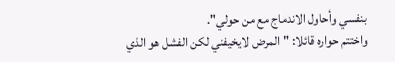بنفسي وأحاول الاندماج مع من حولي".
واختتم حواره قائلا: "المرض لايخيفني لكن الفشل هو الذي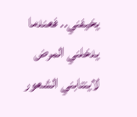يخيفني.. فعندما يدخلني المرض لاينتابني الشعور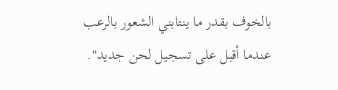بالخوف بقدر ما ينتابني الشعور بالرعب عندما أقبل على تسجيل لحن جديد".